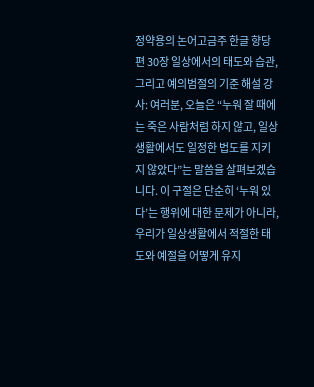정약용의 논어고금주 한글 향당편 30장 일상에서의 태도와 습관, 그리고 예의범절의 기준 해설 강사: 여러분, 오늘은 “누워 잘 때에는 죽은 사람처럼 하지 않고, 일상생활에서도 일정한 법도를 지키지 않았다”는 말씀을 살펴보겠습니다. 이 구절은 단순히 ‘누워 있다’는 행위에 대한 문제가 아니라, 우리가 일상생활에서 적절한 태도와 예절을 어떻게 유지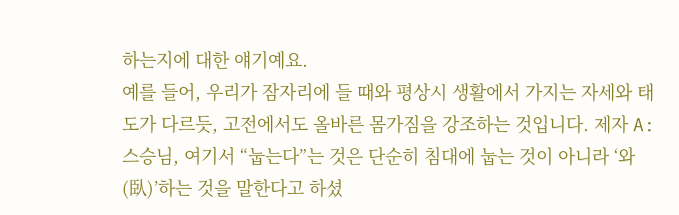하는지에 대한 얘기예요.
예를 들어, 우리가 잠자리에 들 때와 평상시 생활에서 가지는 자세와 태도가 다르듯, 고전에서도 올바른 몸가짐을 강조하는 것입니다. 제자 A: 스승님, 여기서 “눕는다”는 것은 단순히 침대에 눕는 것이 아니라 ‘와(臥)’하는 것을 말한다고 하셨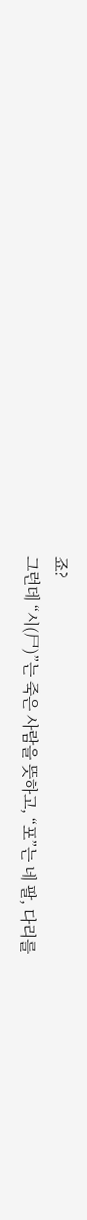죠?
그런데 “시(尸)”는 죽은 사람을 뜻하고, “포”는 네 팔, 다리를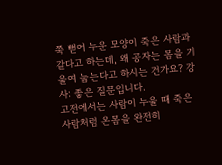쭉 뻗어 누운 모양이 죽은 사람과 같다고 하는데, 왜 공자는 몸을 기울여 눕는다고 하시는 건가요? 강사: 좋은 질문입니다.
고전에서는 사람이 누울 때 죽은 사람처럼 온몸을 완전히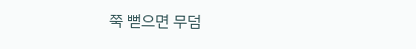쭉 뻗으면 무덤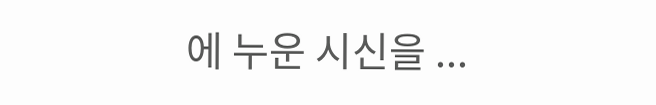에 누운 시신을 ...